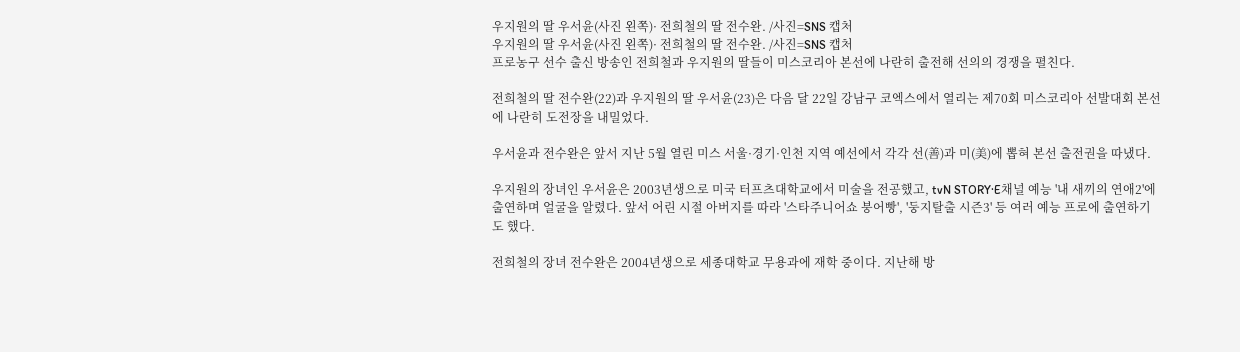우지원의 딸 우서윤(사진 왼쪽)· 전희철의 딸 전수완. /사진=SNS 캡처
우지원의 딸 우서윤(사진 왼쪽)· 전희철의 딸 전수완. /사진=SNS 캡처
프로농구 선수 출신 방송인 전희철과 우지원의 딸들이 미스코리아 본선에 나란히 출전해 선의의 경쟁을 펼친다.

전희철의 딸 전수완(22)과 우지원의 딸 우서윤(23)은 다음 달 22일 강남구 코엑스에서 열리는 제70회 미스코리아 선발대회 본선에 나란히 도전장을 내밀었다.

우서윤과 전수완은 앞서 지난 5월 열린 미스 서울·경기·인천 지역 예선에서 각각 선(善)과 미(美)에 뽑혀 본선 출전권을 따냈다.

우지원의 장녀인 우서윤은 2003년생으로 미국 터프츠대학교에서 미술을 전공했고, tvN STORY·E채널 예능 '내 새끼의 연애2'에 출연하며 얼굴을 알렸다. 앞서 어린 시절 아버지를 따라 '스타주니어쇼 붕어빵', '둥지탈출 시즌3' 등 여러 예능 프로에 출연하기도 했다.

전희철의 장녀 전수완은 2004년생으로 세종대학교 무용과에 재학 중이다. 지난해 방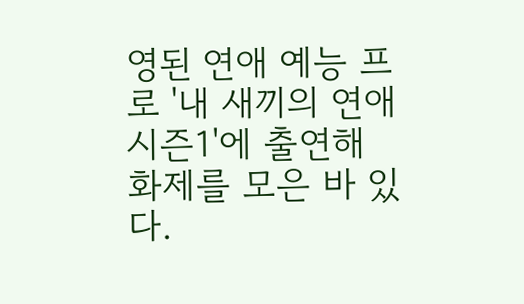영된 연애 예능 프로 '내 새끼의 연애 시즌1'에 출연해 화제를 모은 바 있다.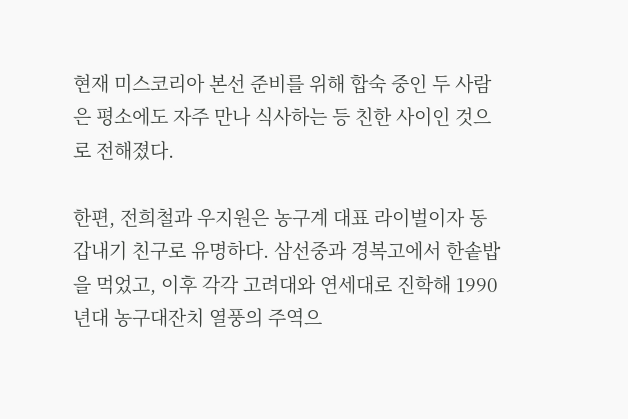현재 미스코리아 본선 준비를 위해 합숙 중인 두 사람은 평소에도 자주 만나 식사하는 등 친한 사이인 것으로 전해졌다.

한편, 전희철과 우지원은 농구계 대표 라이벌이자 동갑내기 친구로 유명하다. 삼선중과 경복고에서 한솥밥을 먹었고, 이후 각각 고려대와 연세대로 진학해 1990년대 농구대잔치 열풍의 주역으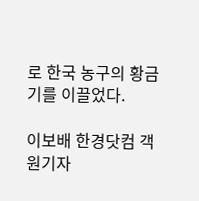로 한국 농구의 황금기를 이끌었다.

이보배 한경닷컴 객원기자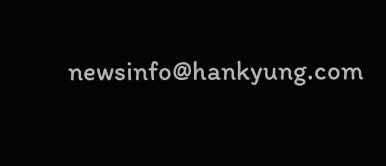newsinfo@hankyung.com